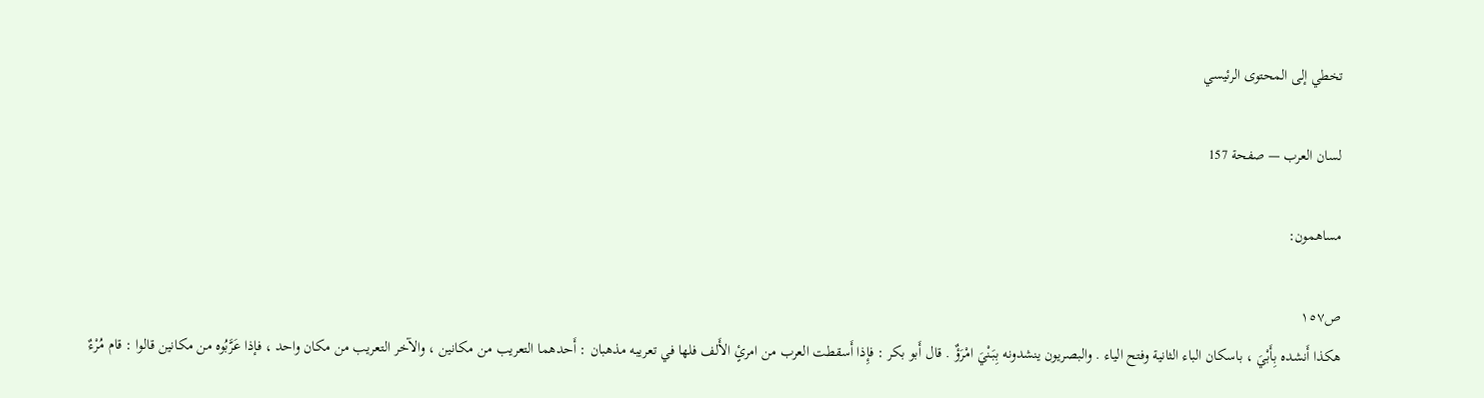تخطي إلى المحتوى الرئيسي

لسان العرب — صفحة 157

مساهمون:

ص١٥٧
هكذا أَنشده بِأَبْيَ ، باسكان الباء الثانية وفتح الياء . والبصريون ينشدونه بِبَنْيَ امْرَؤٌ . قال أَبو بكر : فإِذا أَسقطت العرب من امرئٍ الأَلف فلها في تعريبه مذهبان : أَحدهما التعريب من مكانين ، والآخر التعريب من مكان واحد ، فإذا عَرَّبُوه من مكانين قالوا : قام مُرْءٌ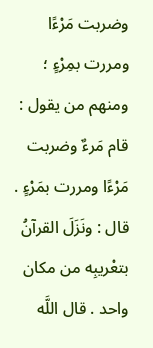وضربت مَرْءًا ومررت بمِرْءٍ ؛ ومنهم من يقول : قام مَرءٌ وضربت مَرْءًا ومررت بمَرْءٍ . قال : ونَزَلَ القرآنُ بتعْريبِه من مكان واحد . قال اللَّه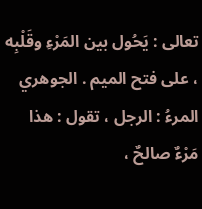تعالى : يَحُول بين المَرْءِ وقَلْبِه ، على فتح الميم . الجوهري المرءُ : الرجل ، تقول : هذا مَرْءٌ صالحٌ ،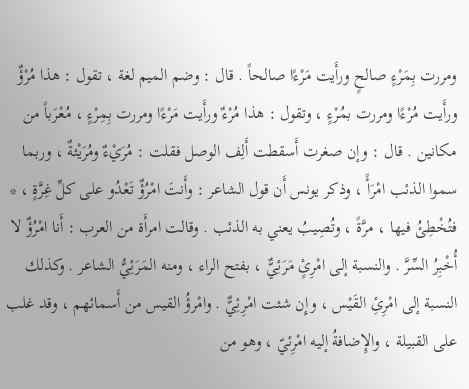ومررت بِمَرْءٍ صالحٍ ورأَيت مَرْءًا صالحاً . قال : وضم الميم لغة ، تقول : هذا مُرْؤٌ ورأَيت مُرْءًا ومررت بمُرْءٍ ، وتقول : هذا مُرْءٌ ورأَيت مَرْءًا ومررت بِمِرْءٍ ، مُعْرَباً من مكانين . قال : وإن صغرت أَسقطت أَلِف الوصل فقلت : مُرَيْءٌ ومُرَيْئةٌ ، وربما سموا الذئب امْرَأً ، وذكر يونس أَن قول الشاعر : وأَنتَ امْرُؤٌ تَعْدُو على كلِّ غِرَّةٍ ، * فتُخْطِئُ فيها ، مرَّةً ، وتُصِيبُ يعني به الذئب . وقالت امرأَة من العرب : أَنا امْرُؤٌ لا أُخْبِرُ السِّرَّ . والنسبة إلى امْرِئٍ مَرَئِيٌّ ، بفتح الراء ، ومنه المَرَئِيُّ الشاعر . وكذلك النسبة إلى امْرِئِ القَيْس ، وإِن شئت امْرِئِيٌّ . وامْرؤُ القيس من أَسمائهم ، وقد غلب على القبيلة ، والإِضافةُ إليه امْرِئيّ ، وهو من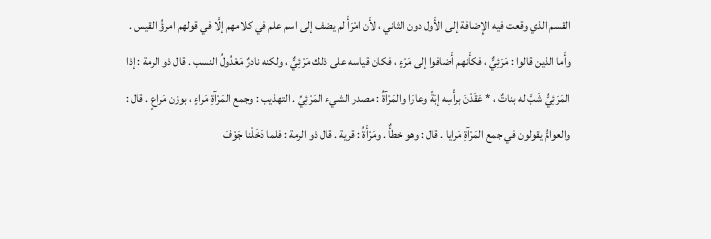القسم الذي وقعت فيه الإِضافة إلى الأَول دون الثاني ، لأَن امْرَأَ لم يضف إلى اسم علم في كلامهم إلَّا في قولهم امرؤُ القيس . وأَما الذين قالوا : مَرَئِيٌّ ، فكأَنهم أَضافوا إلى مَرْءٍ ، فكان قياسه على ذلك مَرْئِيٌّ ، ولكنه نادرٌ مَعْدُولُ النسب . قال ذو الرمة : إذا المَرَئِيُّ شَبَّ له بناتٌ ، * عَقَدْنَ برأْسِه إبَةً وعارَا والمَرْآةُ : مصدر الشيء المَرْئِيِّ . التهذيب : وجمع المَرْآةِ مَراءٍ ، بوزن مَراعٍ . قال : والعوامُّ يقولون في جمع المَرْآةِ مَرايا . قال : وهو خطأٌ . ومَرْأَةُ : قرية . قال ذو الرمة : فلما دَخَلْنا جَوْفَ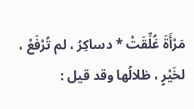مَرْأَةَ غُلِّقَتْ * دساكِرُ ، لم تُرْفَعْ ، لخَيْرٍ ، ظلالُها وقد قيل :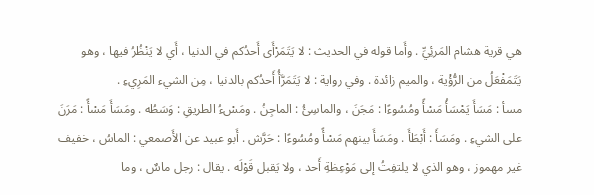هي قرية هشام المَرئِيِّ . وأَما قوله في الحديث : لا يَتَمَرْأَى أَحدُكم في الدنيا ، أَي لا يَنْظُرُ فيها ، وهو يَتَمَفْعَلُ من الرُّؤْية ، والميم زائدة . وفي رواية : لا يَتَمَرَّأُ أَحدُكم بالدنيا ، مِن الشيء المَرِيءِ .
مسأ : مَسَأَ يَمْسَأُ مَسْأً ومُسُوءًا : مَجَنَ ، والماسِئُ : الماجِنُ . ومَسْءُ الطريقِ : وَسَطُه . ومَسَأَ مَسْأً : مَرَنَ على الشيءِ . ومَسَأَ : أَبْطَأَ . ومَسَأَ بينهم مَسْأً ومُسُوءًا : حَرَّش . أَبو عبيد عن الأَصمعي : الماسُ ، خفيف غير مهموز ، وهو الذي لا يلتفِتُ إلى مَوْعِظةِ أَحد ، ولا يَقبل قَوْلَه . يقال : رجل ماسٌ ، وما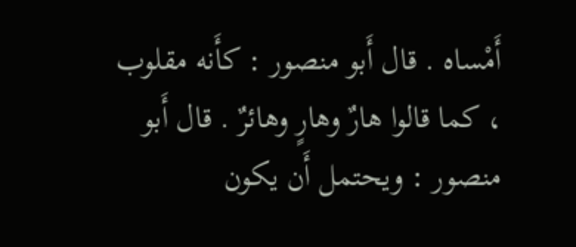أَمْساه . قال أَبو منصور : كأَنه مقلوب ، كما قالوا هارٌ وهارٍ وهائرٌ . قال أَبو منصور : ويحتمل أَن يكون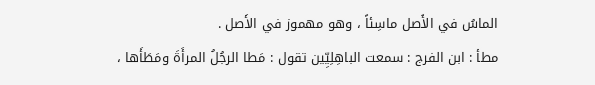الماسُ في الأَصل ماسِئاً ، وهو مهموز في الأَصل .
مطأ : ابن الفرج : سمعت الباهِلِيِّين تقول : مَطا الرجُلُ المرأَةَ ومَطَأَها ،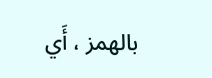بالهمز ، أَي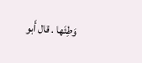وَطِئَها . قال أَبو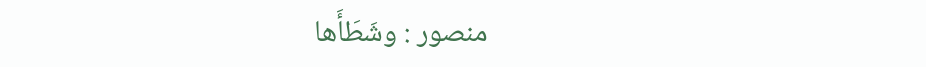منصور : وشَطَأَها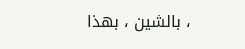، بالشين ، بهذا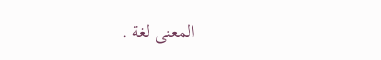المعنى لغة .